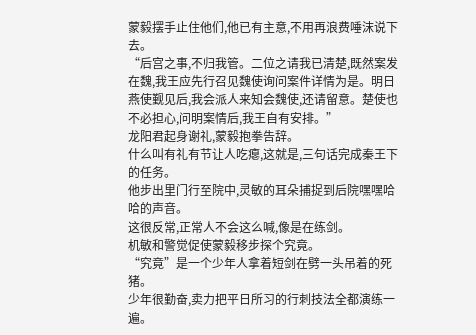蒙毅摆手止住他们,他已有主意,不用再浪费唾沫说下去。
“后宫之事,不归我管。二位之请我已清楚,既然案发在魏,我王应先行召见魏使询问案件详情为是。明日燕使觐见后,我会派人来知会魏使,还请留意。楚使也不必担心,问明案情后,我王自有安排。”
龙阳君起身谢礼,蒙毅抱拳告辞。
什么叫有礼有节让人吃瘪,这就是,三句话完成秦王下的任务。
他步出里门行至院中,灵敏的耳朵捕捉到后院嘿嘿哈哈的声音。
这很反常,正常人不会这么喊,像是在练剑。
机敏和警觉促使蒙毅移步探个究竟。
“究竟”是一个少年人拿着短剑在劈一头吊着的死猪。
少年很勤奋,卖力把平日所习的行刺技法全都演练一遍。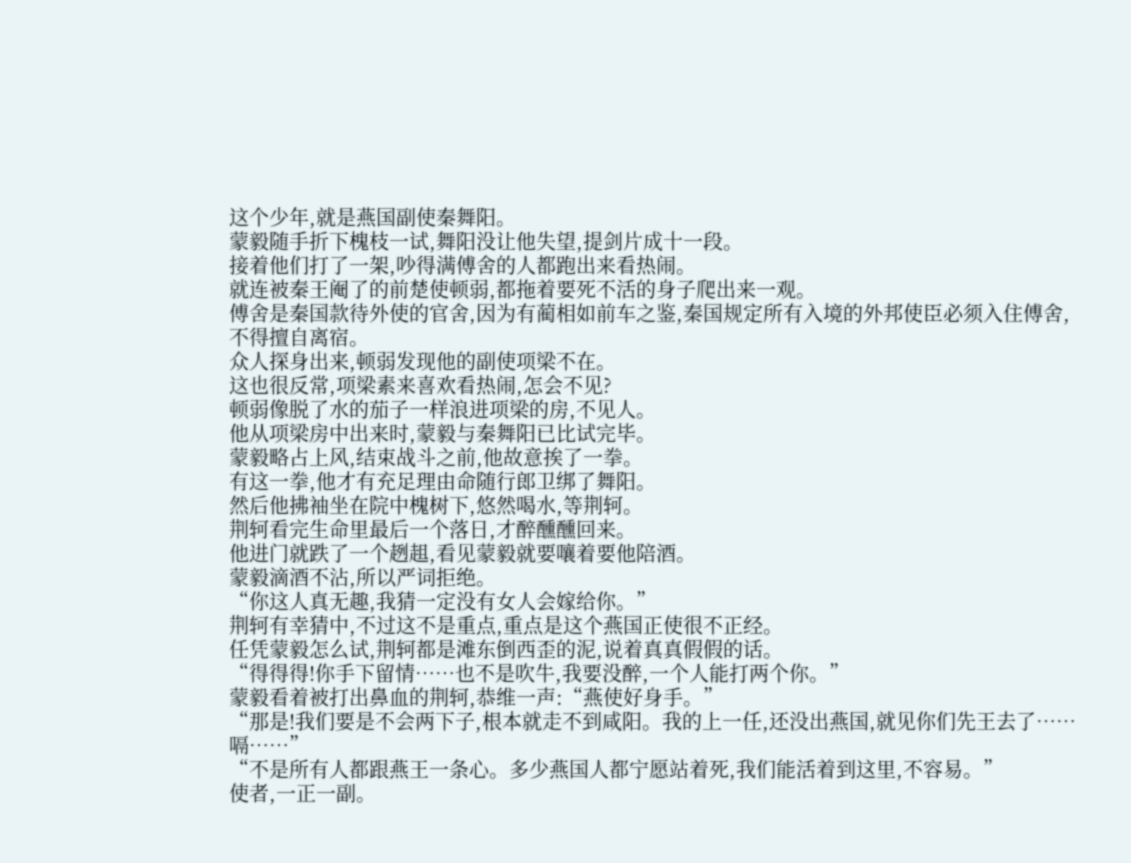这个少年,就是燕国副使秦舞阳。
蒙毅随手折下槐枝一试,舞阳没让他失望,提剑片成十一段。
接着他们打了一架,吵得满傅舍的人都跑出来看热闹。
就连被秦王阉了的前楚使顿弱,都拖着要死不活的身子爬出来一观。
傅舍是秦国款待外使的官舍,因为有蔺相如前车之鉴,秦国规定所有入境的外邦使臣必须入住傅舍,不得擅自离宿。
众人探身出来,顿弱发现他的副使项梁不在。
这也很反常,项梁素来喜欢看热闹,怎会不见?
顿弱像脱了水的茄子一样浪进项梁的房,不见人。
他从项梁房中出来时,蒙毅与秦舞阳已比试完毕。
蒙毅略占上风,结束战斗之前,他故意挨了一拳。
有这一拳,他才有充足理由命随行郎卫绑了舞阳。
然后他拂袖坐在院中槐树下,悠然喝水,等荆轲。
荆轲看完生命里最后一个落日,才醉醺醺回来。
他进门就跌了一个趔趄,看见蒙毅就要嚷着要他陪酒。
蒙毅滴酒不沾,所以严词拒绝。
“你这人真无趣,我猜一定没有女人会嫁给你。”
荆轲有幸猜中,不过这不是重点,重点是这个燕国正使很不正经。
任凭蒙毅怎么试,荆轲都是滩东倒西歪的泥,说着真真假假的话。
“得得得!你手下留情……也不是吹牛,我要没醉,一个人能打两个你。”
蒙毅看着被打出鼻血的荆轲,恭维一声:“燕使好身手。”
“那是!我们要是不会两下子,根本就走不到咸阳。我的上一任,还没出燕国,就见你们先王去了……嗝……”
“不是所有人都跟燕王一条心。多少燕国人都宁愿站着死,我们能活着到这里,不容易。”
使者,一正一副。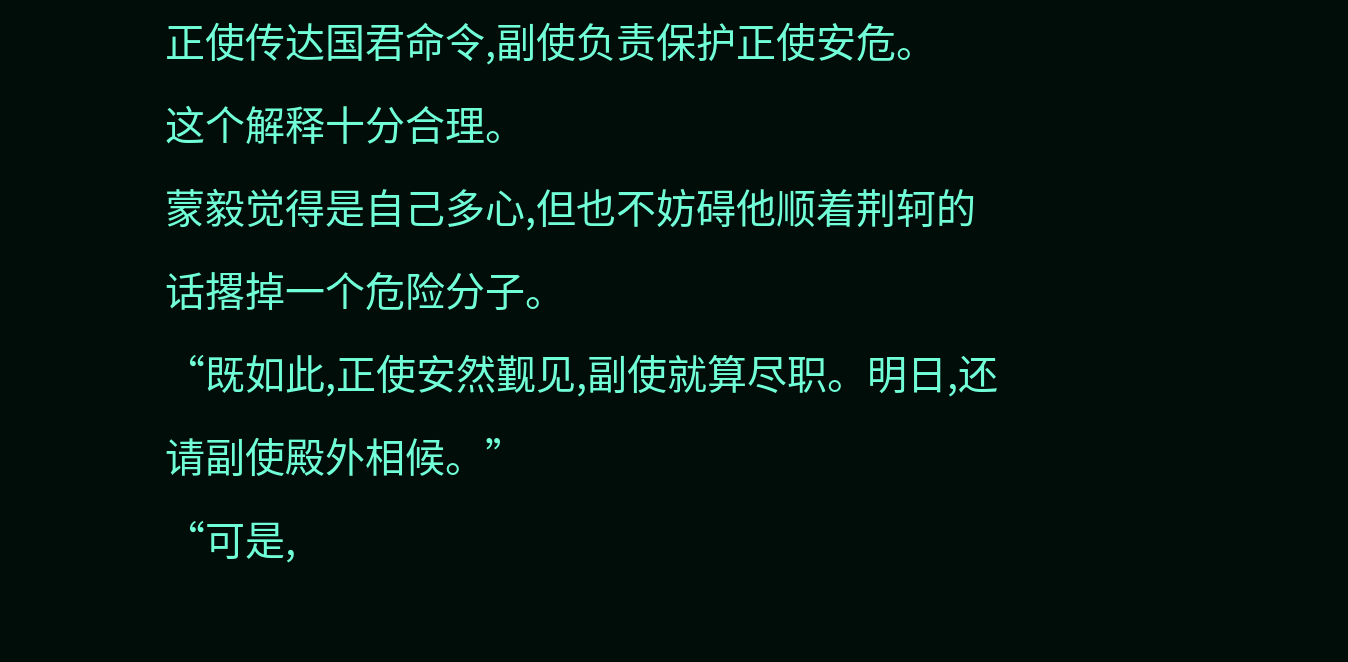正使传达国君命令,副使负责保护正使安危。
这个解释十分合理。
蒙毅觉得是自己多心,但也不妨碍他顺着荆轲的话撂掉一个危险分子。
“既如此,正使安然觐见,副使就算尽职。明日,还请副使殿外相候。”
“可是,